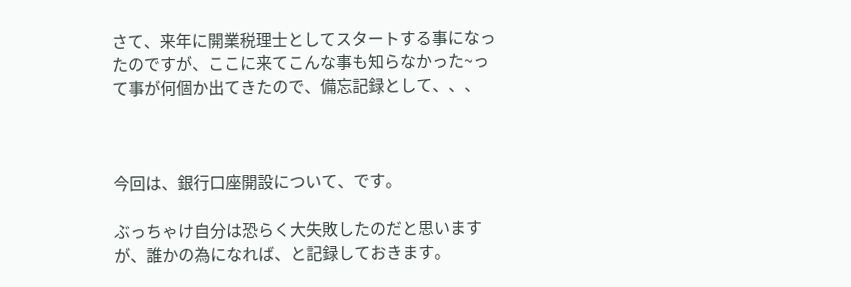さて、来年に開業税理士としてスタートする事になったのですが、ここに来てこんな事も知らなかった~って事が何個か出てきたので、備忘記録として、、、



今回は、銀行口座開設について、です。

ぶっちゃけ自分は恐らく大失敗したのだと思いますが、誰かの為になれば、と記録しておきます。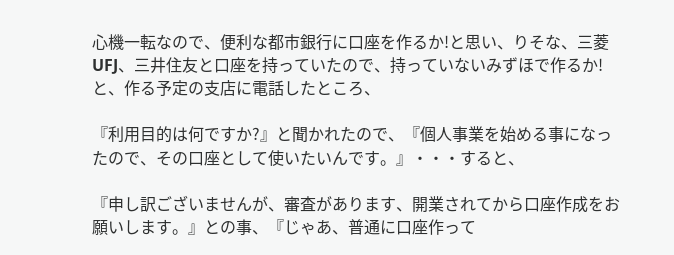心機一転なので、便利な都市銀行に口座を作るか!と思い、りそな、三菱UFJ、三井住友と口座を持っていたので、持っていないみずほで作るか!と、作る予定の支店に電話したところ、

『利用目的は何ですか?』と聞かれたので、『個人事業を始める事になったので、その口座として使いたいんです。』・・・すると、

『申し訳ございませんが、審査があります、開業されてから口座作成をお願いします。』との事、『じゃあ、普通に口座作って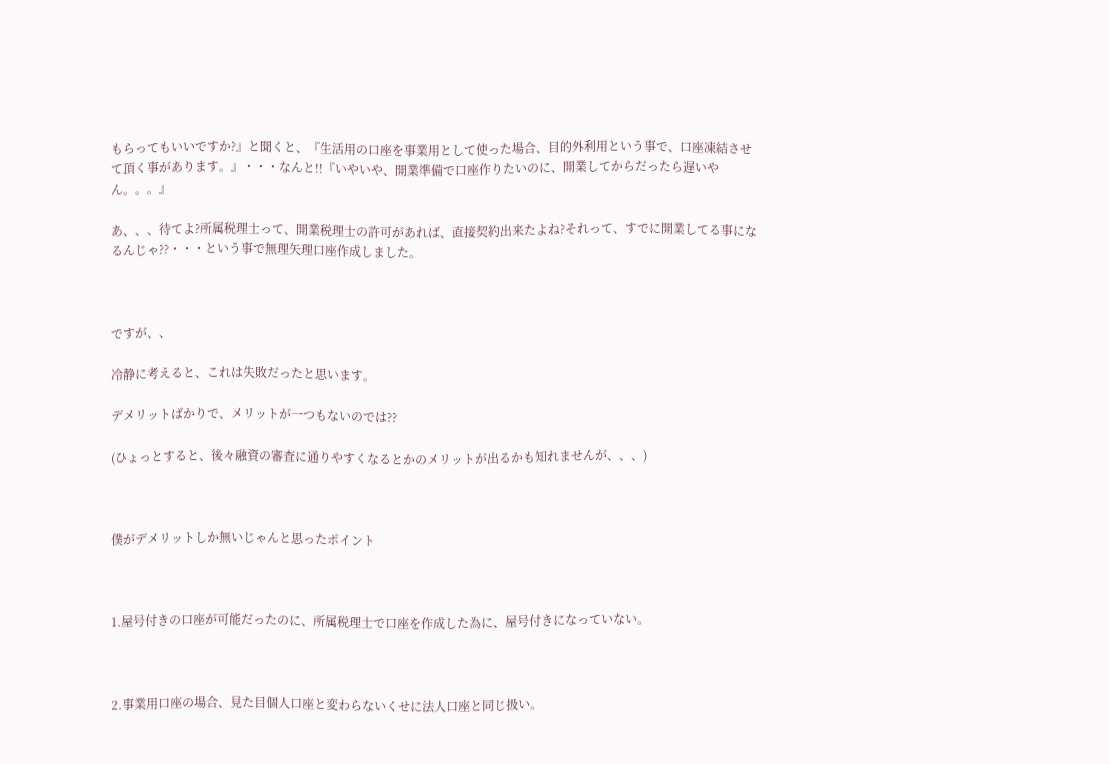もらってもいいですか?』と聞くと、『生活用の口座を事業用として使った場合、目的外利用という事で、口座凍結させて頂く事があります。』・・・なんと!!『いやいや、開業準備で口座作りたいのに、開業してからだったら遅いやん。。。』

あ、、、待てよ?所属税理士って、開業税理士の許可があれば、直接契約出来たよね?それって、すでに開業してる事になるんじゃ??・・・という事で無理矢理口座作成しました。



ですが、、

冷静に考えると、これは失敗だったと思います。

デメリットばかりで、メリットが一つもないのでは??

(ひょっとすると、後々融資の審査に通りやすくなるとかのメリットが出るかも知れませんが、、、)



僕がデメリットしか無いじゃんと思ったポイント



1.屋号付きの口座が可能だったのに、所属税理士で口座を作成した為に、屋号付きになっていない。



2.事業用口座の場合、見た目個人口座と変わらないくせに法人口座と同じ扱い。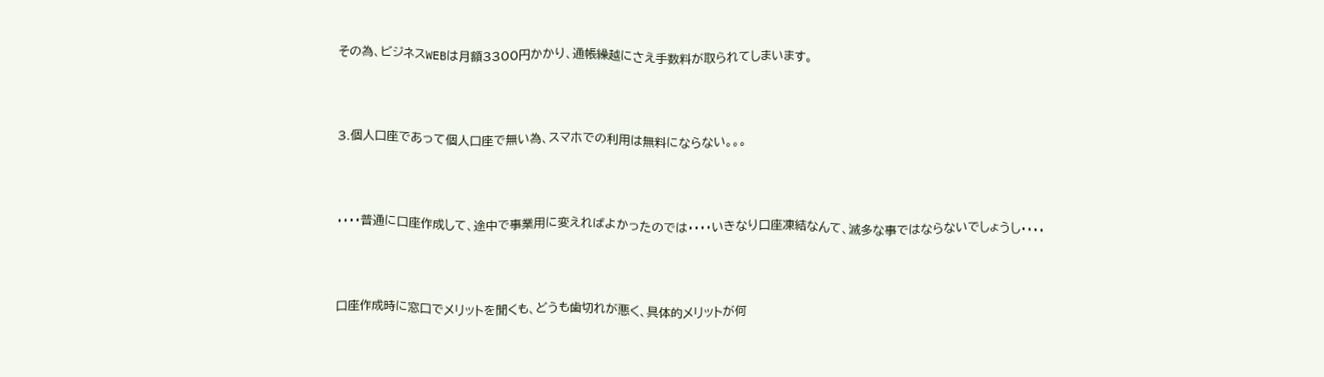その為、ビジネスWEBは月額3300円かかり、通帳繰越にさえ手数料が取られてしまいます。



3.個人口座であって個人口座で無い為、スマホでの利用は無料にならない。。。



・・・・普通に口座作成して、途中で事業用に変えればよかったのでは・・・・いきなり口座凍結なんて、滅多な事ではならないでしょうし・・・・



口座作成時に窓口でメリットを聞くも、どうも歯切れが悪く、具体的メリットが何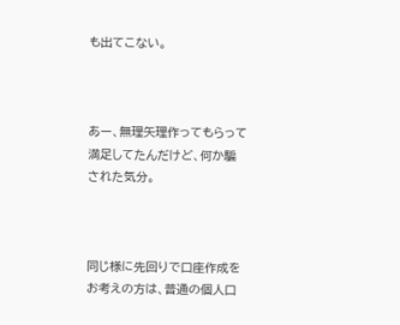も出てこない。



あー、無理矢理作ってもらって満足してたんだけど、何か騙された気分。



同じ様に先回りで口座作成をお考えの方は、普通の個人口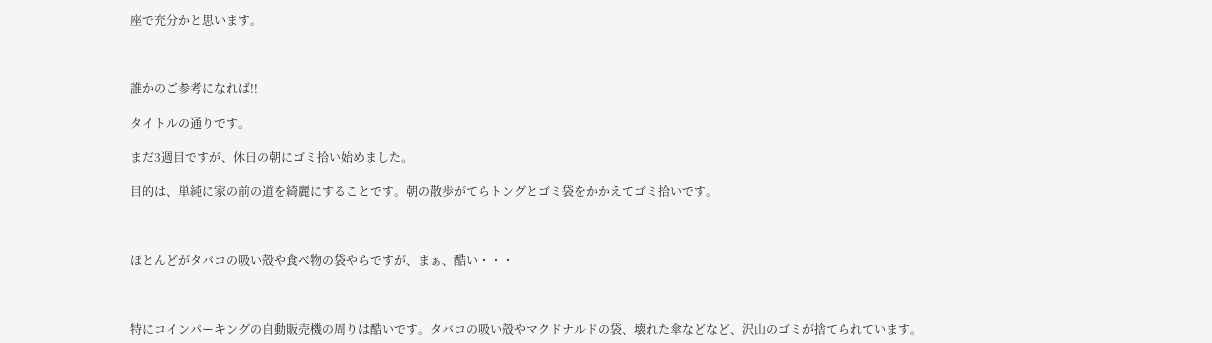座で充分かと思います。



誰かのご参考になれば!!

タイトルの通りです。

まだ3週目ですが、休日の朝にゴミ拾い始めました。

目的は、単純に家の前の道を綺麗にすることです。朝の散歩がてらトングとゴミ袋をかかえてゴミ拾いです。



ほとんどがタバコの吸い殻や食べ物の袋やらですが、まぁ、酷い・・・



特にコインパーキングの自動販売機の周りは酷いです。タバコの吸い殻やマクドナルドの袋、壊れた傘などなど、沢山のゴミが捨てられています。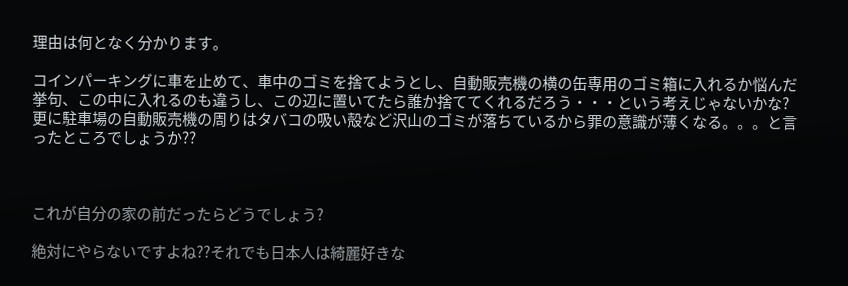理由は何となく分かります。

コインパーキングに車を止めて、車中のゴミを捨てようとし、自動販売機の横の缶専用のゴミ箱に入れるか悩んだ挙句、この中に入れるのも違うし、この辺に置いてたら誰か捨ててくれるだろう・・・という考えじゃないかな?更に駐車場の自動販売機の周りはタバコの吸い殻など沢山のゴミが落ちているから罪の意識が薄くなる。。。と言ったところでしょうか??



これが自分の家の前だったらどうでしょう?

絶対にやらないですよね??それでも日本人は綺麗好きな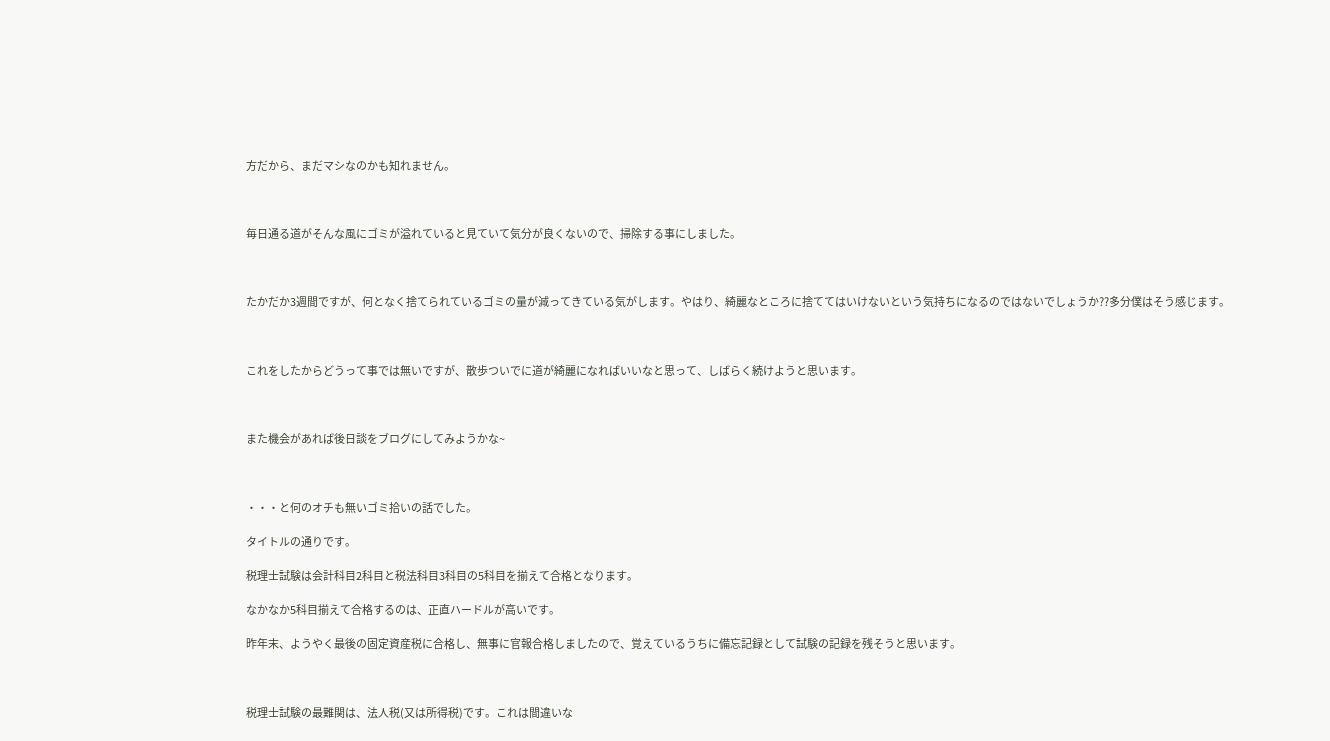方だから、まだマシなのかも知れません。



毎日通る道がそんな風にゴミが溢れていると見ていて気分が良くないので、掃除する事にしました。



たかだか3週間ですが、何となく捨てられているゴミの量が減ってきている気がします。やはり、綺麗なところに捨ててはいけないという気持ちになるのではないでしょうか??多分僕はそう感じます。



これをしたからどうって事では無いですが、散歩ついでに道が綺麗になればいいなと思って、しばらく続けようと思います。



また機会があれば後日談をブログにしてみようかな~



・・・と何のオチも無いゴミ拾いの話でした。

タイトルの通りです。

税理士試験は会計科目2科目と税法科目3科目の5科目を揃えて合格となります。

なかなか5科目揃えて合格するのは、正直ハードルが高いです。

昨年末、ようやく最後の固定資産税に合格し、無事に官報合格しましたので、覚えているうちに備忘記録として試験の記録を残そうと思います。



税理士試験の最難関は、法人税(又は所得税)です。これは間違いな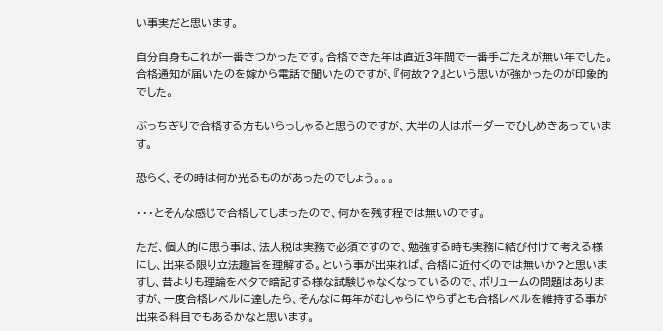い事実だと思います。

自分自身もこれが一番きつかったです。合格できた年は直近3年間で一番手ごたえが無い年でした。合格通知が届いたのを嫁から電話で聞いたのですが、『何故??』という思いが強かったのが印象的でした。

ぶっちぎりで合格する方もいらっしゃると思うのですが、大半の人はボーダーでひしめきあっています。

恐らく、その時は何か光るものがあったのでしょう。。。

・・・とそんな感じで合格してしまったので、何かを残す程では無いのです。

ただ、個人的に思う事は、法人税は実務で必須ですので、勉強する時も実務に結び付けて考える様にし、出来る限り立法趣旨を理解する。という事が出来れば、合格に近付くのでは無いか?と思いますし、昔よりも理論をベタで暗記する様な試験じゃなくなっているので、ボリュームの問題はありますが、一度合格レベルに達したら、そんなに毎年がむしゃらにやらずとも合格レベルを維持する事が出来る科目でもあるかなと思います。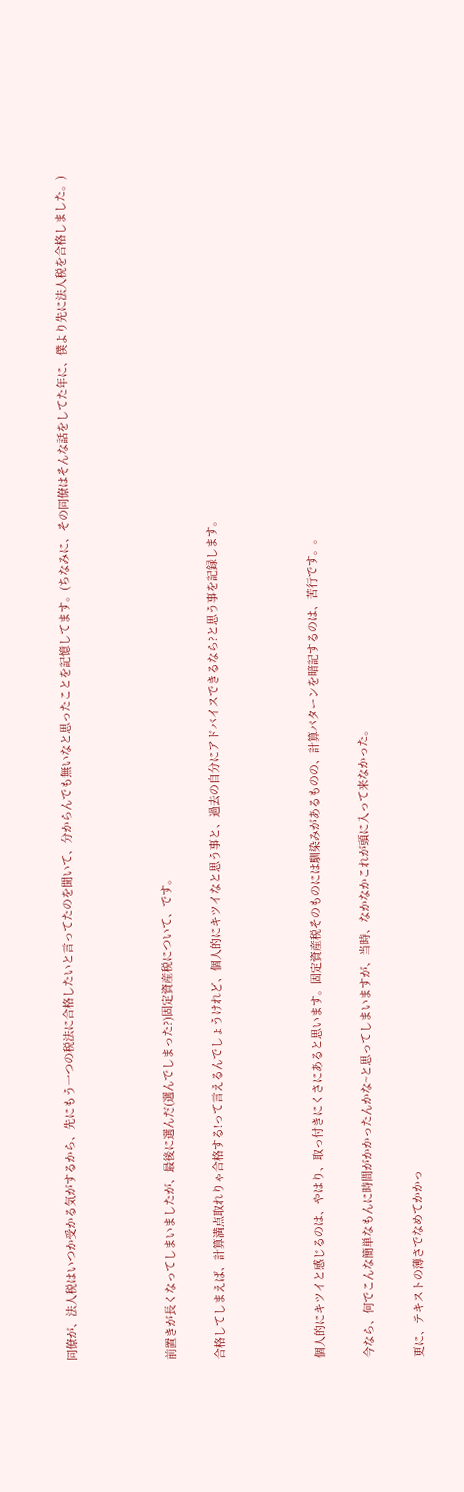同僚が、法人税はいつか受かる気がするから、先にもう一つの税法に合格したいと言ってたのを聞いて、分からんでも無いなと思ったことを記憶してます。(ちなみに、その同僚はそんな話をしてた年に、僕より先に法人税を合格しました。)



前置きが長くなってしまいましたが、最後に選んだ(選んでしまった?)固定資産税について、です。

合格してしまえば、計算満点取れりゃ合格する!って言えるんでしょうけれど、個人的にキツイなと思う事と、過去の自分にアドバイスできるなら?と思う事を記録します。



個人的にキツイと感じるのは、やはり、取っ付きにくさにあると思います。固定資産税そのものには馴染みがあるものの、計算パターンを暗記するのは、苦行です。。

今なら、何でこんな簡単なもんに時間がかかったんかな~と思ってしまいますが、当時、なかなかこれが頭に入って来なかった。

更に、テキストの薄さでなめてかかっ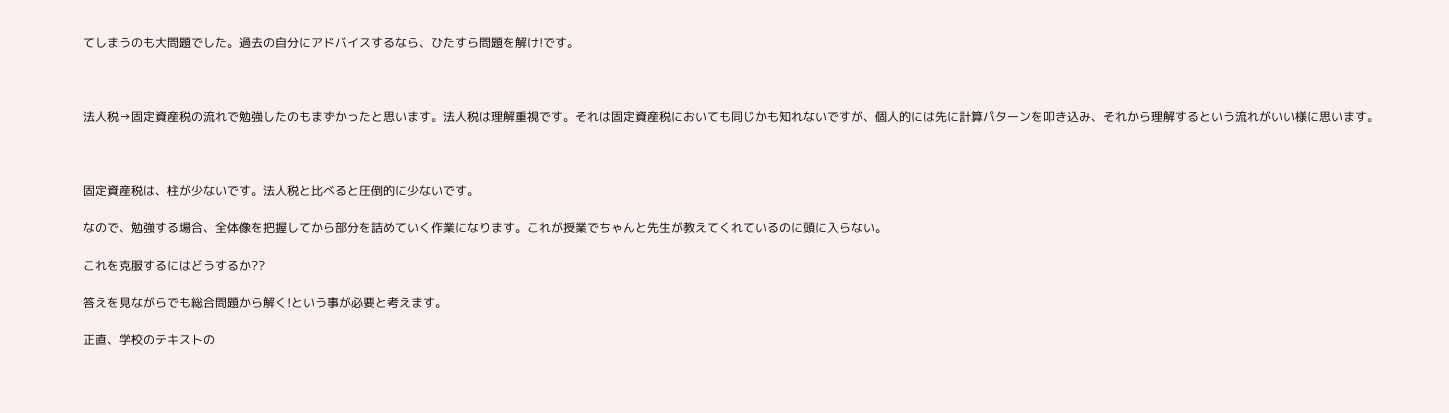てしまうのも大問題でした。過去の自分にアドバイスするなら、ひたすら問題を解け!です。



法人税→固定資産税の流れで勉強したのもまずかったと思います。法人税は理解重視です。それは固定資産税においても同じかも知れないですが、個人的には先に計算パターンを叩き込み、それから理解するという流れがいい様に思います。



固定資産税は、柱が少ないです。法人税と比べると圧倒的に少ないです。

なので、勉強する場合、全体像を把握してから部分を詰めていく作業になります。これが授業でちゃんと先生が教えてくれているのに頭に入らない。

これを克服するにはどうするか??

答えを見ながらでも総合問題から解く!という事が必要と考えます。

正直、学校のテキストの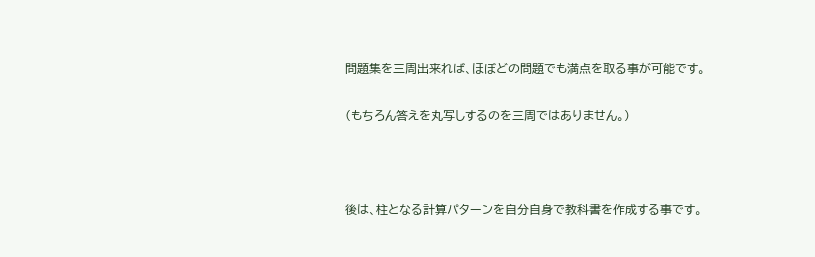問題集を三周出来れば、ほぼどの問題でも満点を取る事が可能です。

(もちろん答えを丸写しするのを三周ではありません。)



後は、柱となる計算パターンを自分自身で教科書を作成する事です。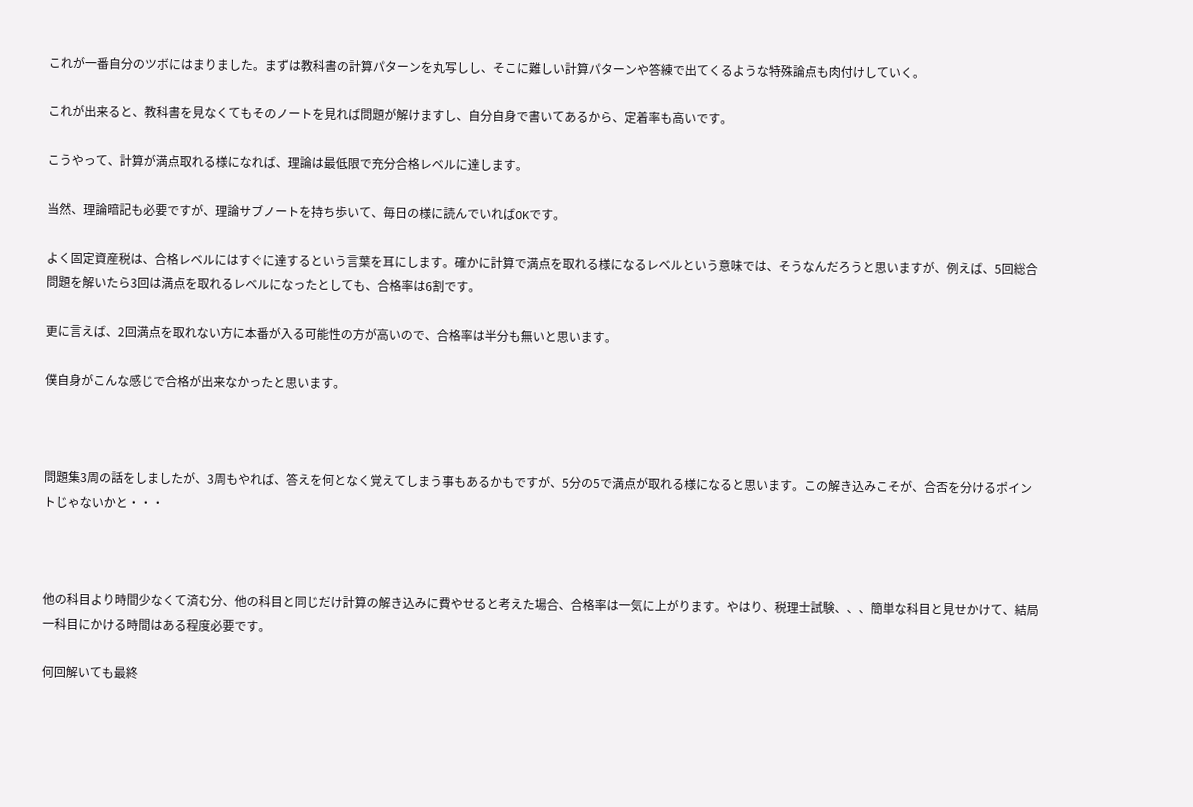これが一番自分のツボにはまりました。まずは教科書の計算パターンを丸写しし、そこに難しい計算パターンや答練で出てくるような特殊論点も肉付けしていく。

これが出来ると、教科書を見なくてもそのノートを見れば問題が解けますし、自分自身で書いてあるから、定着率も高いです。

こうやって、計算が満点取れる様になれば、理論は最低限で充分合格レベルに達します。

当然、理論暗記も必要ですが、理論サブノートを持ち歩いて、毎日の様に読んでいればOKです。

よく固定資産税は、合格レベルにはすぐに達するという言葉を耳にします。確かに計算で満点を取れる様になるレベルという意味では、そうなんだろうと思いますが、例えば、5回総合問題を解いたら3回は満点を取れるレベルになったとしても、合格率は6割です。

更に言えば、2回満点を取れない方に本番が入る可能性の方が高いので、合格率は半分も無いと思います。

僕自身がこんな感じで合格が出来なかったと思います。



問題集3周の話をしましたが、3周もやれば、答えを何となく覚えてしまう事もあるかもですが、5分の5で満点が取れる様になると思います。この解き込みこそが、合否を分けるポイントじゃないかと・・・



他の科目より時間少なくて済む分、他の科目と同じだけ計算の解き込みに費やせると考えた場合、合格率は一気に上がります。やはり、税理士試験、、、簡単な科目と見せかけて、結局一科目にかける時間はある程度必要です。

何回解いても最終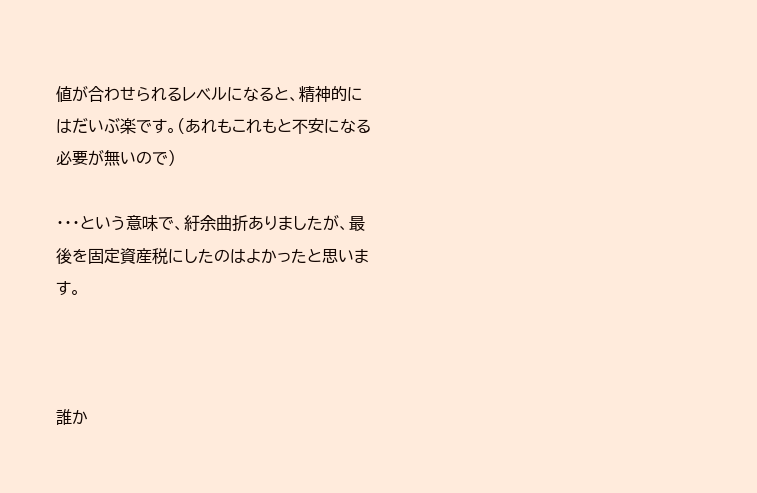値が合わせられるレベルになると、精神的にはだいぶ楽です。(あれもこれもと不安になる必要が無いので)

・・・という意味で、紆余曲折ありましたが、最後を固定資産税にしたのはよかったと思います。



誰か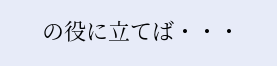の役に立てば・・・